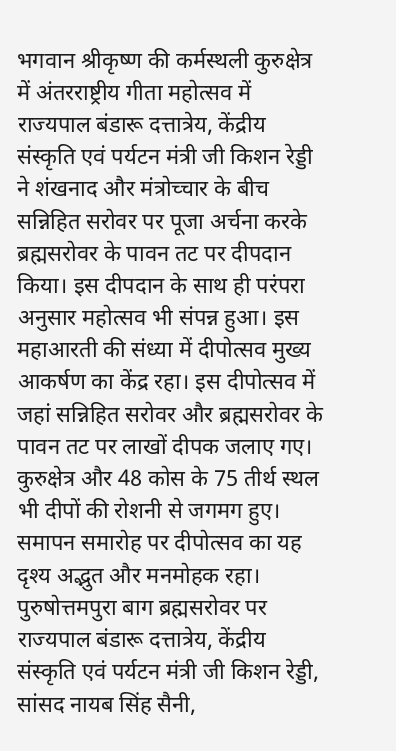भगवान श्रीकृष्ण की कर्मस्थली कुरुक्षेत्र में अंतरराष्ट्रीय गीता महोत्सव में राज्यपाल बंडारू दत्तात्रेय, केंद्रीय संस्कृति एवं पर्यटन मंत्री जी किशन रेड्डी ने शंखनाद और मंत्रोच्चार के बीच सन्निहित सरोवर पर पूजा अर्चना करके ब्रह्मसरोवर के पावन तट पर दीपदान किया। इस दीपदान के साथ ही परंपरा अनुसार महोत्सव भी संपन्न हुआ। इस महाआरती की संध्या में दीपोत्सव मुख्य आकर्षण का केंद्र रहा। इस दीपोत्सव में जहां सन्निहित सरोवर और ब्रह्मसरोवर के पावन तट पर लाखों दीपक जलाए गए। कुरुक्षेत्र और 48 कोस के 75 तीर्थ स्थल भी दीपों की रोशनी से जगमग हुए। समापन समारोह पर दीपोत्सव का यह दृश्य अद्भुत और मनमोहक रहा। पुरुषोत्तमपुरा बाग ब्रह्मसरोवर पर राज्यपाल बंडारू दत्तात्रेय, केंद्रीय संस्कृति एवं पर्यटन मंत्री जी किशन रेड्डी, सांसद नायब सिंह सैनी,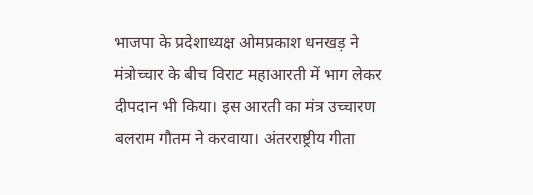भाजपा के प्रदेशाध्यक्ष ओमप्रकाश धनखड़ ने मंत्रोच्चार के बीच विराट महाआरती में भाग लेकर दीपदान भी किया। इस आरती का मंत्र उच्चारण बलराम गौतम ने करवाया। अंतरराष्ट्रीय गीता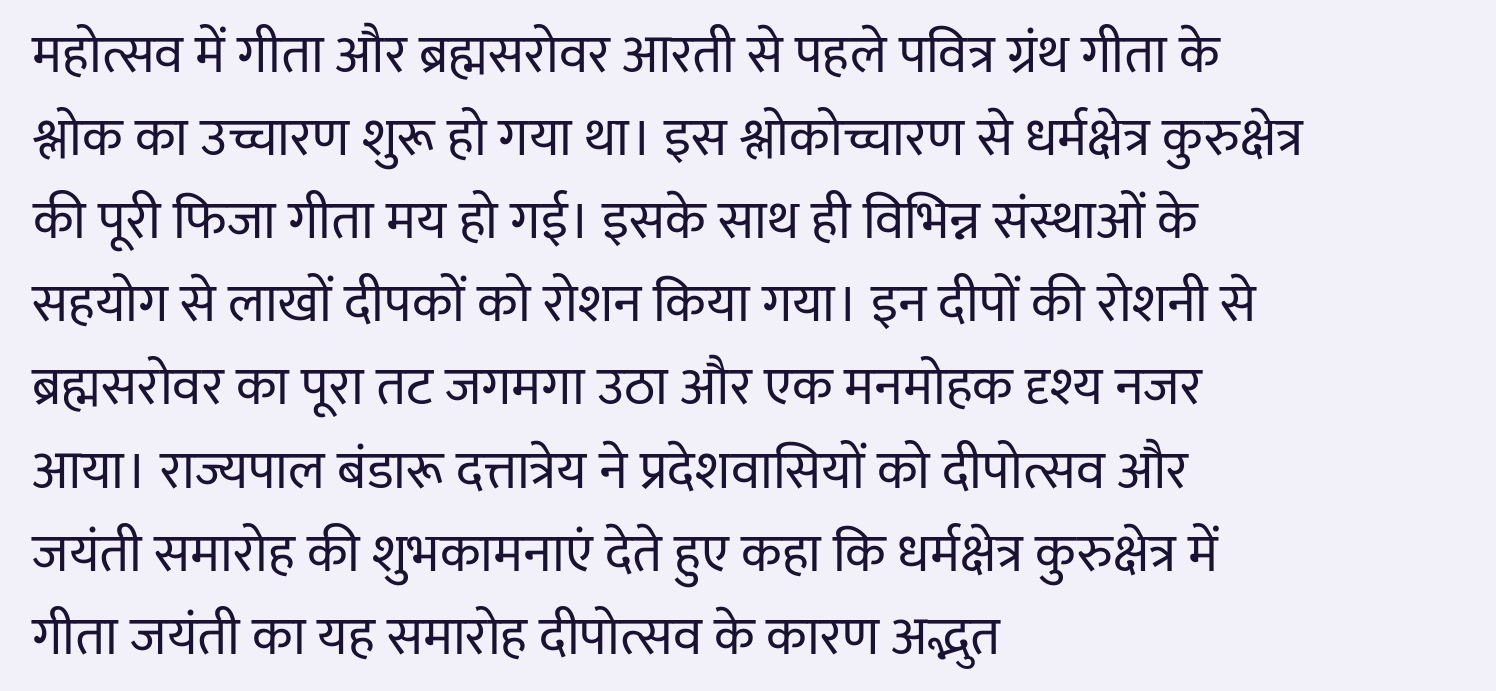महोत्सव में गीता और ब्रह्मसरोवर आरती से पहले पवित्र ग्रंथ गीता के श्लोक का उच्चारण शुरू हो गया था। इस श्लोकोच्चारण से धर्मक्षेत्र कुरुक्षेत्र की पूरी फिजा गीता मय हो गई। इसके साथ ही विभिन्न संस्थाओं के सहयोग से लाखों दीपकों को रोशन किया गया। इन दीपों की रोशनी से ब्रह्मसरोवर का पूरा तट जगमगा उठा और एक मनमोहक दृश्य नजर आया। राज्यपाल बंडारू दत्तात्रेय ने प्रदेशवासियों को दीपोत्सव और जयंती समारोह की शुभकामनाएं देते हुए कहा कि धर्मक्षेत्र कुरुक्षेत्र में गीता जयंती का यह समारोह दीपोत्सव के कारण अद्भुत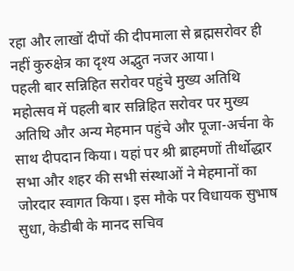रहा और लाखों दीपों की दीपमाला से ब्रह्मसरोवर ही नहीं कुरुक्षेत्र का दृश्य अद्भुत नजर आया।
पहली बार सन्निहित सरोवर पहुंचे मुख्य अतिथि
महोत्सव में पहली बार सन्निहित सरोवर पर मुख्य अतिथि और अन्य मेहमान पहुंचे और पूजा-अर्चना के साथ दीपदान किया। यहां पर श्री ब्राहमणों तीर्थोद्धार सभा और शहर की सभी संस्थाओं ने मेहमानों का जोरदार स्वागत किया। इस मौके पर विधायक सुभाष सुधा, केडीबी के मानद सचिव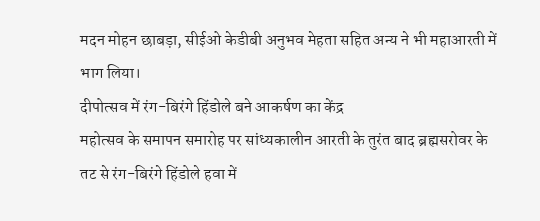मदन मोहन छाबड़ा, सीईओ केडीबी अनुभव मेहता सहित अन्य ने भी महाआरती में भाग लिया।
दीपोत्सव में रंग-बिरंगे हिंडोले बने आकर्षण का केंद्र
महोत्सव के समापन समारोह पर सांध्यकालीन आरती के तुरंत बाद ब्रह्मसरोवर के तट से रंग-बिरंगे हिंडोले हवा में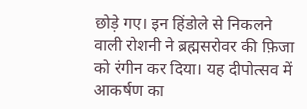छोड़े गए। इन हिंडोले से निकलने वाली रोशनी ने ब्रह्मसरोवर की फ़िजा को रंगीन कर दिया। यह दीपोत्सव में आकर्षण का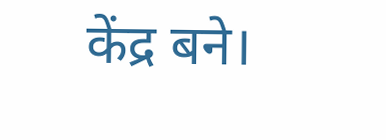केंद्र बने।